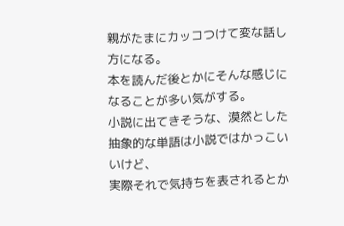親がたまにカッコつけて変な話し方になる。
本を読んだ後とかにそんな感じになることが多い気がする。
小説に出てきそうな、漠然とした抽象的な単語は小説ではかっこいいけど、
実際それで気持ちを表されるとか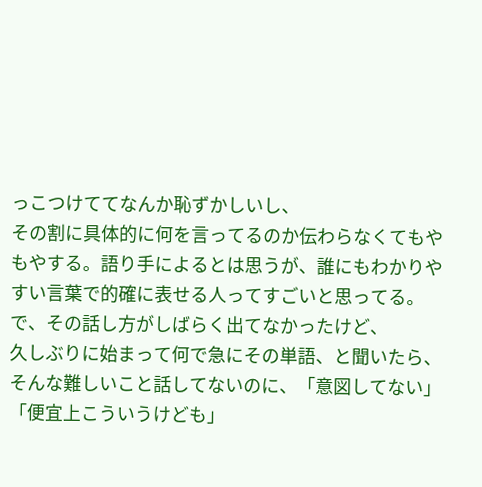っこつけててなんか恥ずかしいし、
その割に具体的に何を言ってるのか伝わらなくてもやもやする。語り手によるとは思うが、誰にもわかりやすい言葉で的確に表せる人ってすごいと思ってる。
で、その話し方がしばらく出てなかったけど、
久しぶりに始まって何で急にその単語、と聞いたら、
そんな難しいこと話してないのに、「意図してない」「便宜上こういうけども」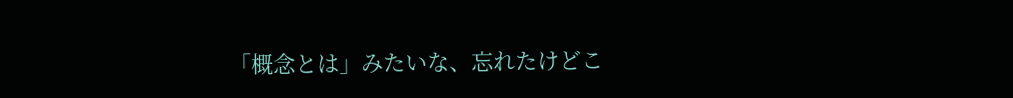「概念とは」みたいな、忘れたけどこ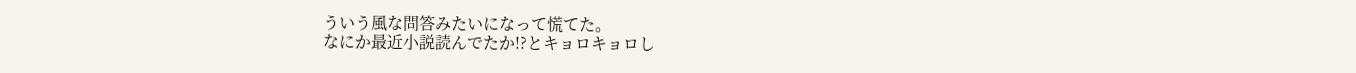ういう風な問答みたいになって慌てた。
なにか最近小説読んでたか!?とキョロキョロし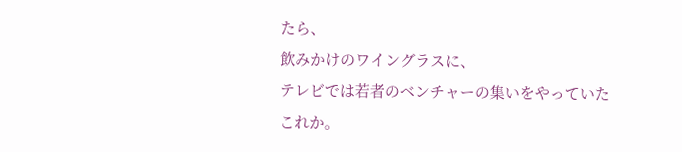たら、
飲みかけのワイングラスに、
テレビでは若者のベンチャーの集いをやっていた
これか。